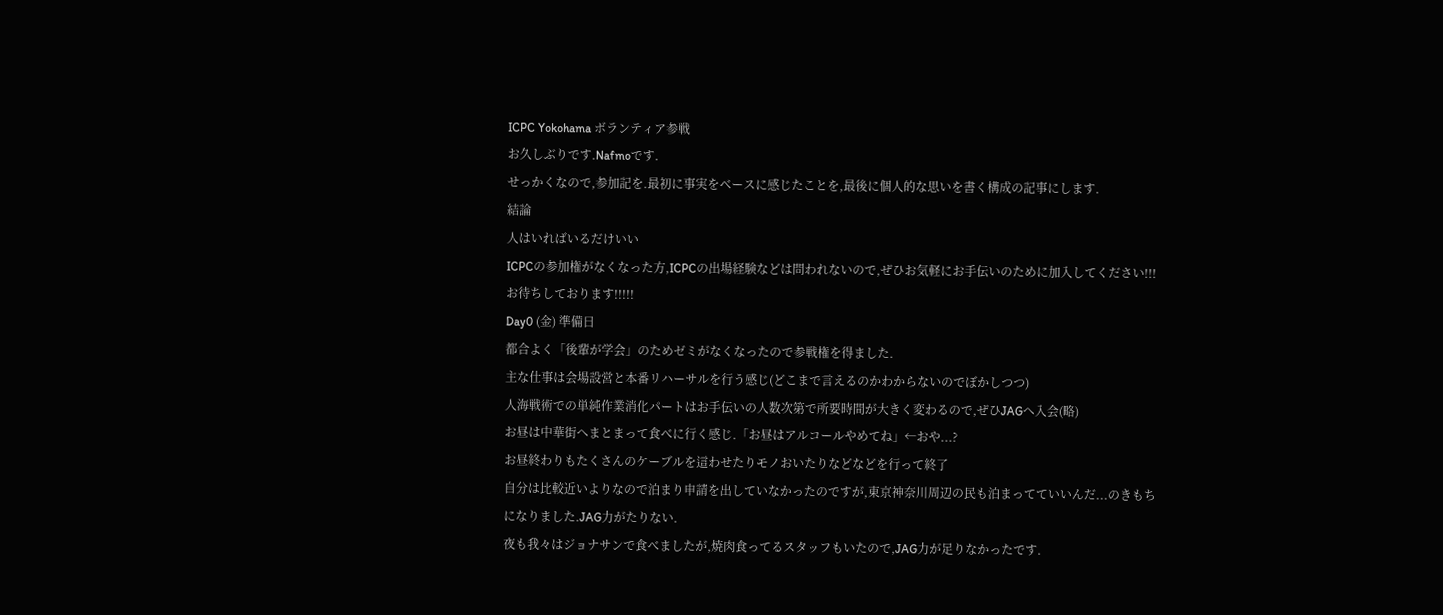ICPC Yokohama ボランティア参戦
お久しぶりです.Nafmoです.
せっかくなので,参加記を.最初に事実をベースに感じたことを,最後に個人的な思いを書く構成の記事にします.
結論
人はいればいるだけいい
ICPCの参加権がなくなった方,ICPCの出場経験などは問われないので,ぜひお気軽にお手伝いのために加入してください!!!お待ちしております!!!!!
Day0 (金) 準備日
都合よく「後輩が学会」のためゼミがなくなったので参戦権を得ました.
主な仕事は会場設営と本番リハーサルを行う感じ(どこまで言えるのかわからないのでぼかしつつ)
人海戦術での単純作業消化パートはお手伝いの人数次第で所要時間が大きく変わるので,ぜひJAGへ入会(略)
お昼は中華街へまとまって食べに行く感じ.「お昼はアルコールやめてね」←おや...?
お昼終わりもたくさんのケーブルを這わせたりモノおいたりなどなどを行って終了
自分は比較近いよりなので泊まり申請を出していなかったのですが,東京神奈川周辺の民も泊まってていいんだ...のきもちになりました.JAG力がたりない.
夜も我々はジョナサンで食べましたが,焼肉食ってるスタッフもいたので,JAG力が足りなかったです.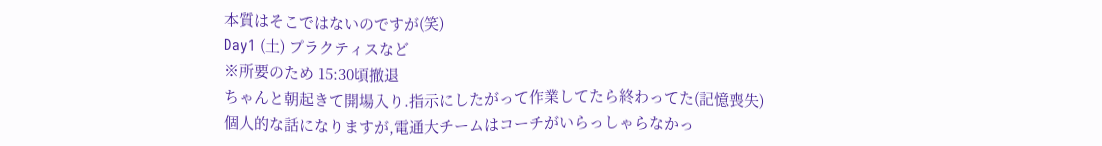本質はそこではないのですが(笑)
Day1 (土) プラクティスなど
※所要のため 15:30頃撤退
ちゃんと朝起きて開場入り.指示にしたがって作業してたら終わってた(記憶喪失)
個人的な話になりますが,電通大チームはコーチがいらっしゃらなかっ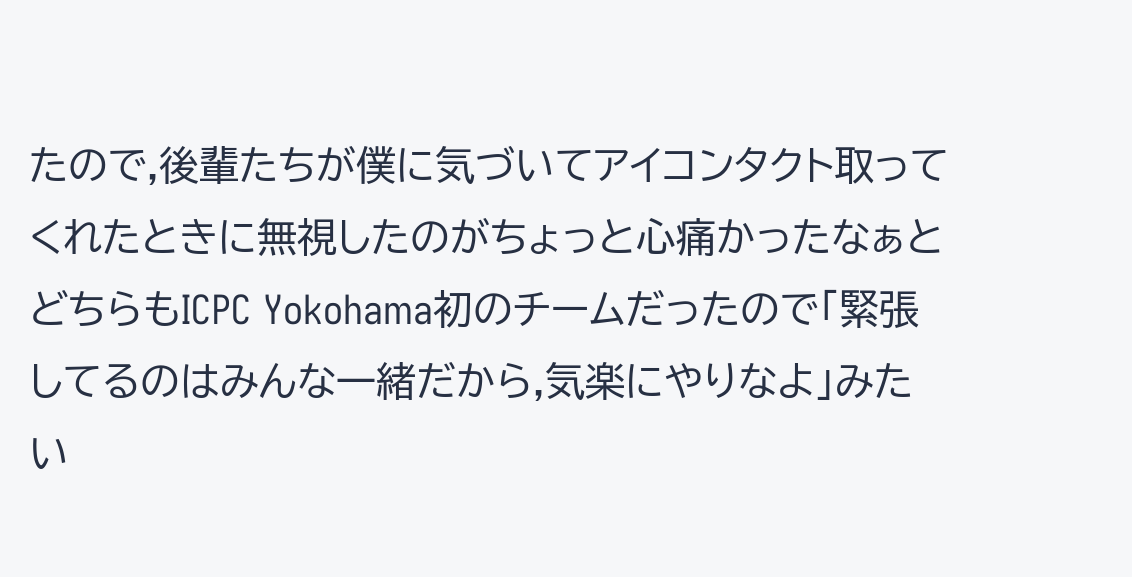たので,後輩たちが僕に気づいてアイコンタクト取ってくれたときに無視したのがちょっと心痛かったなぁと
どちらもICPC Yokohama初のチームだったので「緊張してるのはみんな一緒だから,気楽にやりなよ」みたい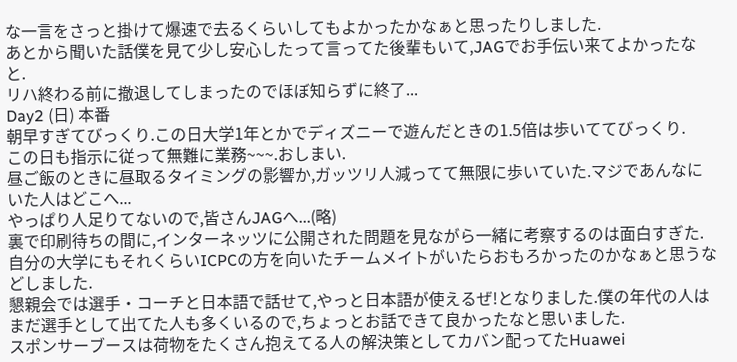な一言をさっと掛けて爆速で去るくらいしてもよかったかなぁと思ったりしました.
あとから聞いた話僕を見て少し安心したって言ってた後輩もいて,JAGでお手伝い来てよかったなと.
リハ終わる前に撤退してしまったのでほぼ知らずに終了...
Day2 (日) 本番
朝早すぎてびっくり.この日大学1年とかでディズニーで遊んだときの1.5倍は歩いててびっくり.
この日も指示に従って無難に業務~~~.おしまい.
昼ご飯のときに昼取るタイミングの影響か,ガッツリ人減ってて無限に歩いていた.マジであんなにいた人はどこへ...
やっぱり人足りてないので,皆さんJAGへ...(略)
裏で印刷待ちの間に,インターネッツに公開された問題を見ながら一緒に考察するのは面白すぎた.自分の大学にもそれくらいICPCの方を向いたチームメイトがいたらおもろかったのかなぁと思うなどしました.
懇親会では選手・コーチと日本語で話せて,やっと日本語が使えるぜ!となりました.僕の年代の人はまだ選手として出てた人も多くいるので,ちょっとお話できて良かったなと思いました.
スポンサーブースは荷物をたくさん抱えてる人の解決策としてカバン配ってたHuawei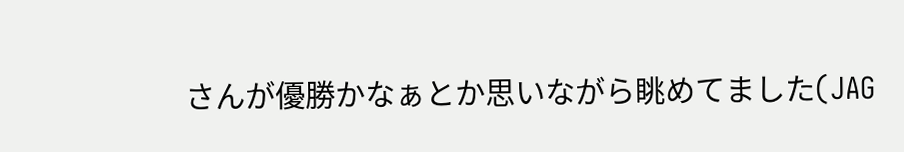さんが優勝かなぁとか思いながら眺めてました(JAG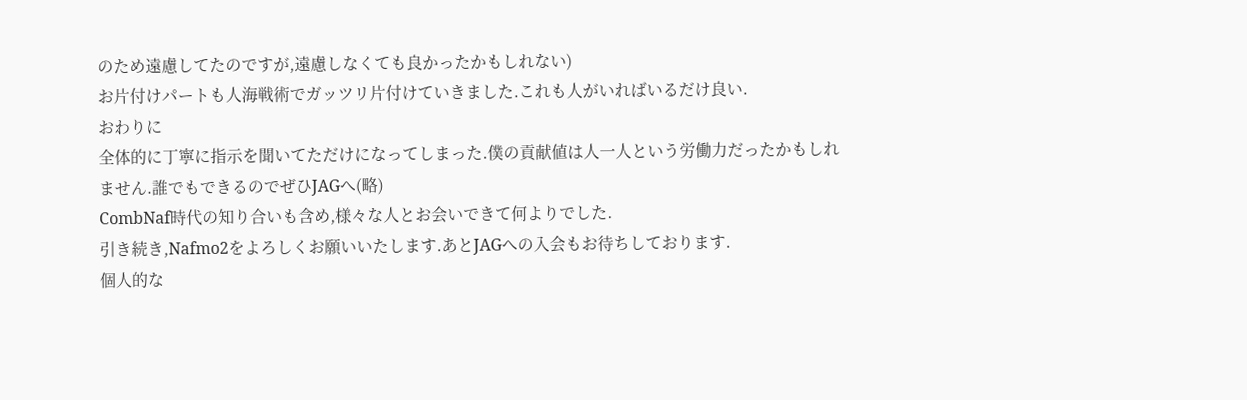のため遠慮してたのですが,遠慮しなくても良かったかもしれない)
お片付けパートも人海戦術でガッツリ片付けていきました.これも人がいればいるだけ良い.
おわりに
全体的に丁寧に指示を聞いてただけになってしまった.僕の貢献値は人一人という労働力だったかもしれません.誰でもできるのでぜひJAGへ(略)
CombNaf時代の知り合いも含め,様々な人とお会いできて何よりでした.
引き続き,Nafmo2をよろしくお願いいたします.あとJAGへの入会もお待ちしております.
個人的な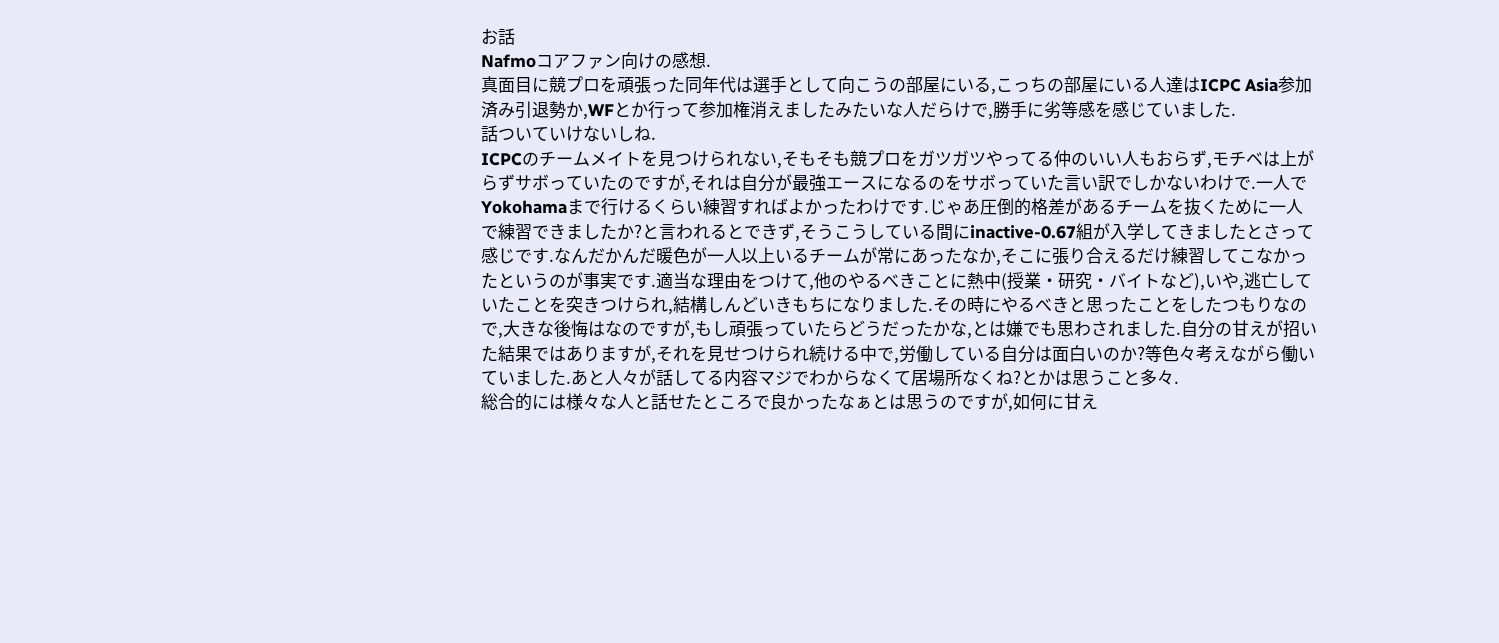お話
Nafmoコアファン向けの感想.
真面目に競プロを頑張った同年代は選手として向こうの部屋にいる,こっちの部屋にいる人達はICPC Asia参加済み引退勢か,WFとか行って参加権消えましたみたいな人だらけで,勝手に劣等感を感じていました.
話ついていけないしね.
ICPCのチームメイトを見つけられない,そもそも競プロをガツガツやってる仲のいい人もおらず,モチベは上がらずサボっていたのですが,それは自分が最強エースになるのをサボっていた言い訳でしかないわけで.一人でYokohamaまで行けるくらい練習すればよかったわけです.じゃあ圧倒的格差があるチームを抜くために一人で練習できましたか?と言われるとできず,そうこうしている間にinactive-0.67組が入学してきましたとさって感じです.なんだかんだ暖色が一人以上いるチームが常にあったなか,そこに張り合えるだけ練習してこなかったというのが事実です.適当な理由をつけて,他のやるべきことに熱中(授業・研究・バイトなど),いや,逃亡していたことを突きつけられ,結構しんどいきもちになりました.その時にやるべきと思ったことをしたつもりなので,大きな後悔はなのですが,もし頑張っていたらどうだったかな,とは嫌でも思わされました.自分の甘えが招いた結果ではありますが,それを見せつけられ続ける中で,労働している自分は面白いのか?等色々考えながら働いていました.あと人々が話してる内容マジでわからなくて居場所なくね?とかは思うこと多々.
総合的には様々な人と話せたところで良かったなぁとは思うのですが,如何に甘え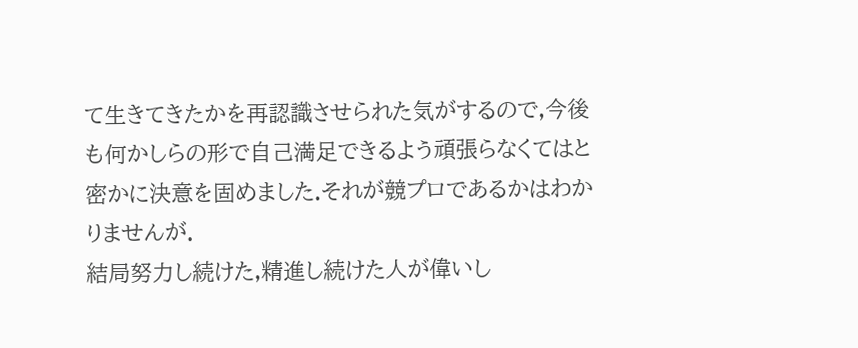て生きてきたかを再認識させられた気がするので,今後も何かしらの形で自己満足できるよう頑張らなくてはと密かに決意を固めました.それが競プロであるかはわかりませんが.
結局努力し続けた,精進し続けた人が偉いし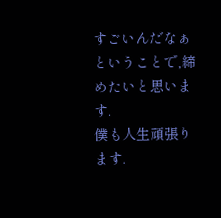すごいんだなぁということで,締めたいと思います.
僕も人生頑張ります.